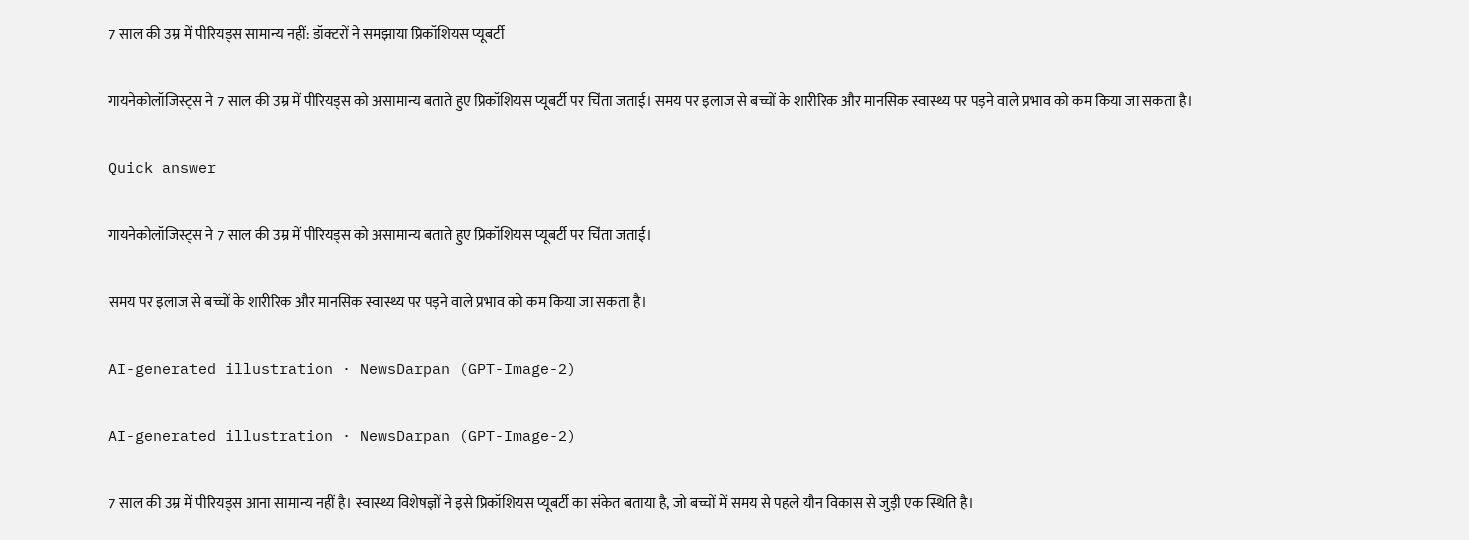7 साल की उम्र में पीरियड्स सामान्य नहीं: डॉक्टरों ने समझाया प्रिकॉशियस प्यूबर्टी

गायनेकोलॉजिस्ट्स ने 7 साल की उम्र में पीरियड्स को असामान्य बताते हुए प्रिकॉशियस प्यूबर्टी पर चिंता जताई। समय पर इलाज से बच्चों के शारीरिक और मानसिक स्वास्थ्य पर पड़ने वाले प्रभाव को कम किया जा सकता है।

Quick answer

गायनेकोलॉजिस्ट्स ने 7 साल की उम्र में पीरियड्स को असामान्य बताते हुए प्रिकॉशियस प्यूबर्टी पर चिंता जताई।

समय पर इलाज से बच्चों के शारीरिक और मानसिक स्वास्थ्य पर पड़ने वाले प्रभाव को कम किया जा सकता है।

AI-generated illustration · NewsDarpan (GPT-Image-2)

AI-generated illustration · NewsDarpan (GPT-Image-2)

7 साल की उम्र में पीरियड्स आना सामान्य नहीं है। स्वास्थ्य विशेषज्ञों ने इसे प्रिकॉशियस प्यूबर्टी का संकेत बताया है, जो बच्चों में समय से पहले यौन विकास से जुड़ी एक स्थिति है।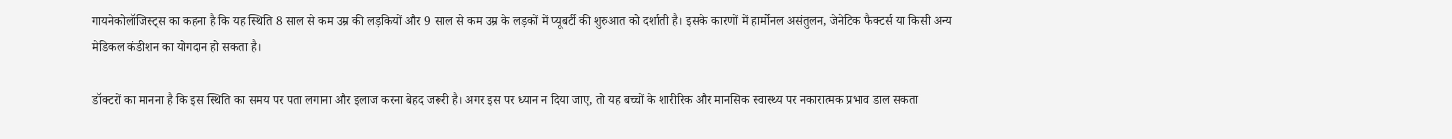गायनेकोलॉजिस्ट्स का कहना है कि यह स्थिति 8 साल से कम उम्र की लड़कियों और 9 साल से कम उम्र के लड़कों में प्यूबर्टी की शुरुआत को दर्शाती है। इसके कारणों में हार्मोनल असंतुलन, जेनेटिक फैक्टर्स या किसी अन्य मेडिकल कंडीशन का योगदान हो सकता है।

डॉक्टरों का मानना है कि इस स्थिति का समय पर पता लगाना और इलाज करना बेहद जरूरी है। अगर इस पर ध्यान न दिया जाए, तो यह बच्चों के शारीरिक और मानसिक स्वास्थ्य पर नकारात्मक प्रभाव डाल सकता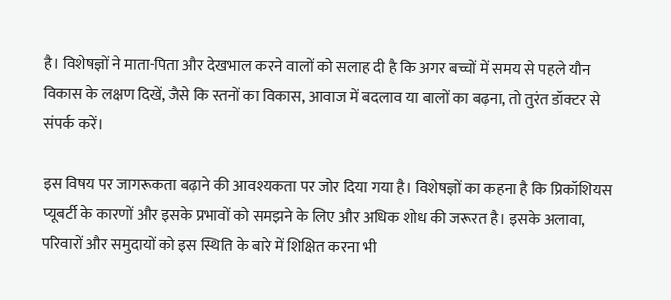है। विशेषज्ञों ने माता-पिता और देखभाल करने वालों को सलाह दी है कि अगर बच्चों में समय से पहले यौन विकास के लक्षण दिखें, जैसे कि स्तनों का विकास, आवाज में बदलाव या बालों का बढ़ना, तो तुरंत डॉक्टर से संपर्क करें।

इस विषय पर जागरूकता बढ़ाने की आवश्यकता पर जोर दिया गया है। विशेषज्ञों का कहना है कि प्रिकॉशियस प्यूबर्टी के कारणों और इसके प्रभावों को समझने के लिए और अधिक शोध की जरूरत है। इसके अलावा, परिवारों और समुदायों को इस स्थिति के बारे में शिक्षित करना भी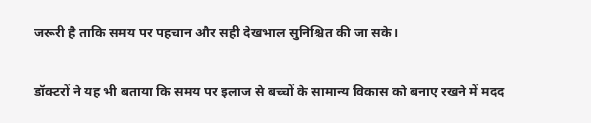जरूरी है ताकि समय पर पहचान और सही देखभाल सुनिश्चित की जा सके।

डॉक्टरों ने यह भी बताया कि समय पर इलाज से बच्चों के सामान्य विकास को बनाए रखने में मदद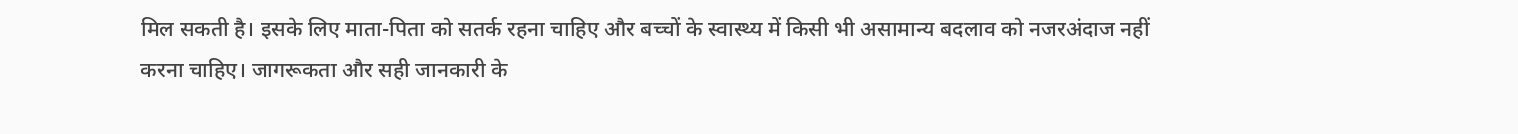मिल सकती है। इसके लिए माता-पिता को सतर्क रहना चाहिए और बच्चों के स्वास्थ्य में किसी भी असामान्य बदलाव को नजरअंदाज नहीं करना चाहिए। जागरूकता और सही जानकारी के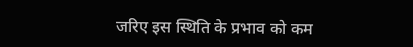जरिए इस स्थिति के प्रभाव को कम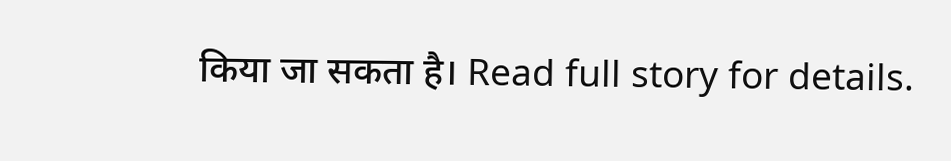किया जा सकता है। Read full story for details.